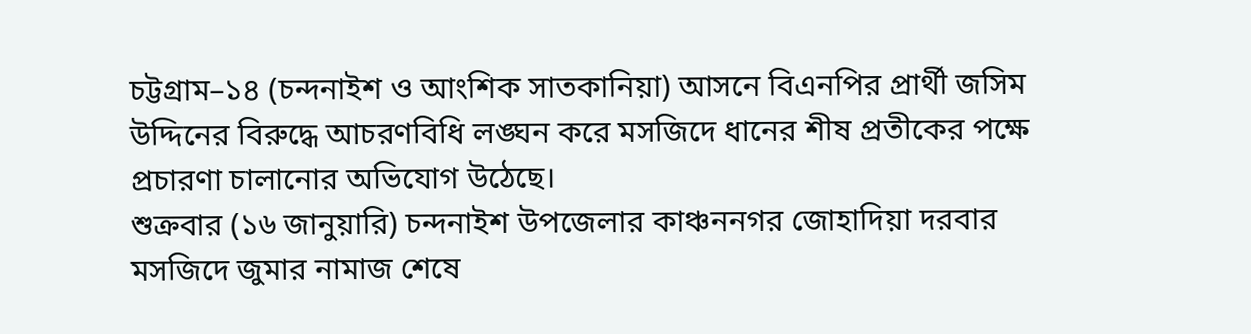চট্টগ্রাম–১৪ (চন্দনাইশ ও আংশিক সাতকানিয়া) আসনে বিএনপির প্রার্থী জসিম উদ্দিনের বিরুদ্ধে আচরণবিধি লঙ্ঘন করে মসজিদে ধানের শীষ প্রতীকের পক্ষে প্রচারণা চালানোর অভিযোগ উঠেছে।
শুক্রবার (১৬ জানুয়ারি) চন্দনাইশ উপজেলার কাঞ্চননগর জোহাদিয়া দরবার মসজিদে জুমার নামাজ শেষে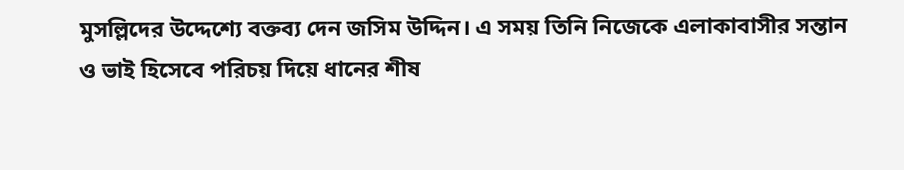মুসল্লিদের উদ্দেশ্যে বক্তব্য দেন জসিম উদ্দিন। এ সময় তিনি নিজেকে এলাকাবাসীর সন্তান ও ভাই হিসেবে পরিচয় দিয়ে ধানের শীষ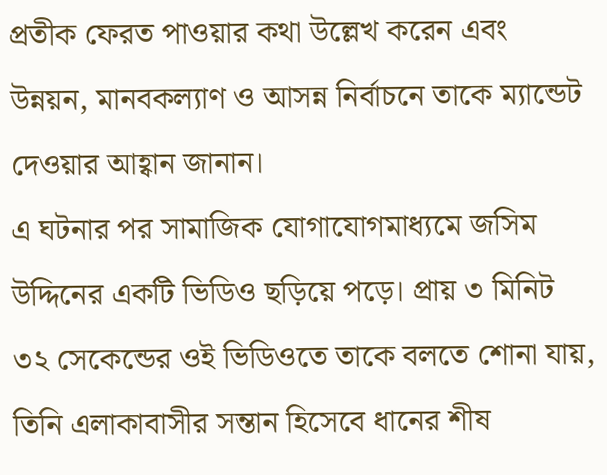প্রতীক ফেরত পাওয়ার কথা উল্লেখ করেন এবং উন্নয়ন, মানবকল্যাণ ও আসন্ন নির্বাচনে তাকে ম্যান্ডেট দেওয়ার আহ্বান জানান।
এ ঘটনার পর সামাজিক যোগাযোগমাধ্যমে জসিম উদ্দিনের একটি ভিডিও ছড়িয়ে পড়ে। প্রায় ৩ মিনিট ৩২ সেকেন্ডের ওই ভিডিওতে তাকে বলতে শোনা যায়, তিনি এলাকাবাসীর সন্তান হিসেবে ধানের শীষ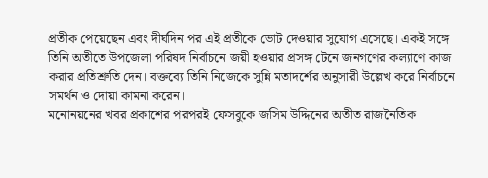প্রতীক পেয়েছেন এবং দীর্ঘদিন পর এই প্রতীকে ভোট দেওয়ার সুযোগ এসেছে। একই সঙ্গে তিনি অতীতে উপজেলা পরিষদ নির্বাচনে জয়ী হওয়ার প্রসঙ্গ টেনে জনগণের কল্যাণে কাজ করার প্রতিশ্রুতি দেন। বক্তব্যে তিনি নিজেকে সুন্নি মতাদর্শের অনুসারী উল্লেখ করে নির্বাচনে সমর্থন ও দোয়া কামনা করেন।
মনোনয়নের খবর প্রকাশের পরপরই ফেসবুকে জসিম উদ্দিনের অতীত রাজনৈতিক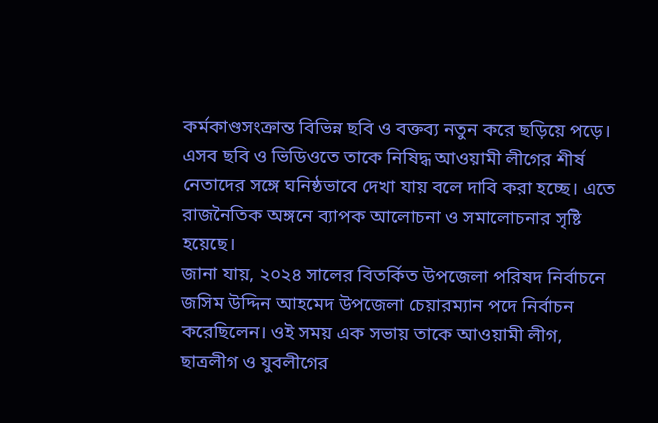কর্মকাণ্ডসংক্রান্ত বিভিন্ন ছবি ও বক্তব্য নতুন করে ছড়িয়ে পড়ে। এসব ছবি ও ভিডিওতে তাকে নিষিদ্ধ আওয়ামী লীগের শীর্ষ নেতাদের সঙ্গে ঘনিষ্ঠভাবে দেখা যায় বলে দাবি করা হচ্ছে। এতে রাজনৈতিক অঙ্গনে ব্যাপক আলোচনা ও সমালোচনার সৃষ্টি হয়েছে।
জানা যায়, ২০২৪ সালের বিতর্কিত উপজেলা পরিষদ নির্বাচনে জসিম উদ্দিন আহমেদ উপজেলা চেয়ারম্যান পদে নির্বাচন করেছিলেন। ওই সময় এক সভায় তাকে আওয়ামী লীগ, ছাত্রলীগ ও যুবলীগের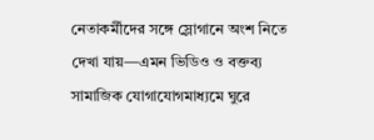নেতাকর্মীদের সঙ্গে স্লোগানে অংশ নিতে দেখা যায়—এমন ভিডিও ও বক্তব্য সামাজিক যোগাযোগমাধ্যমে ঘুরে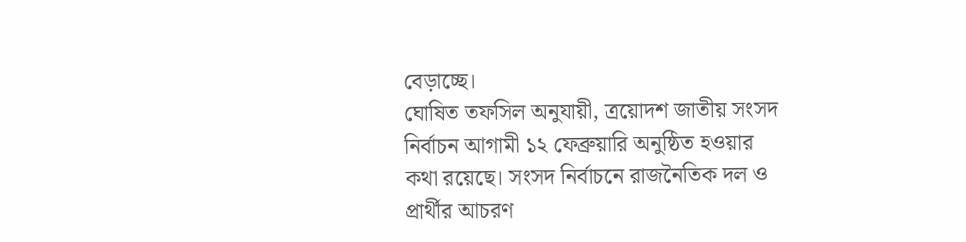বেড়াচ্ছে।
ঘোষিত তফসিল অনুযায়ী, ত্রয়োদশ জাতীয় সংসদ নির্বাচন আগামী ১২ ফেব্রুয়ারি অনুষ্ঠিত হওয়ার কথা রয়েছে। সংসদ নির্বাচনে রাজনৈতিক দল ও প্রার্থীর আচরণ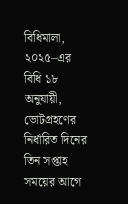বিধিমালা, ২০২৫–এর বিধি ১৮ অনুযায়ী, ভোটগ্রহণের নির্ধারিত দিনের তিন সপ্তাহ সময়ের আগে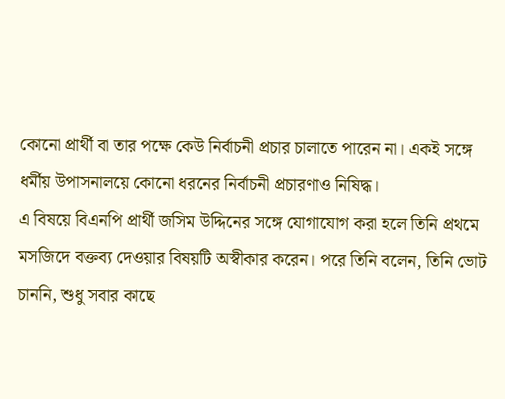কোনো প্রার্থী বা তার পক্ষে কেউ নির্বাচনী প্রচার চালাতে পারেন না। একই সঙ্গে ধর্মীয় উপাসনালয়ে কোনো ধরনের নির্বাচনী প্রচারণাও নিষিদ্ধ।
এ বিষয়ে বিএনপি প্রার্থী জসিম উদ্দিনের সঙ্গে যোগাযোগ করা হলে তিনি প্রথমে মসজিদে বক্তব্য দেওয়ার বিষয়টি অস্বীকার করেন। পরে তিনি বলেন, তিনি ভোট চাননি, শুধু সবার কাছে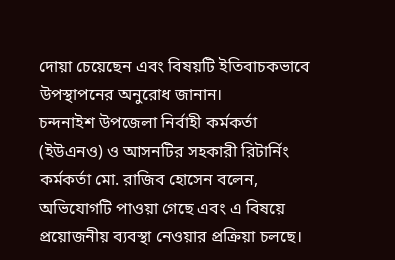দোয়া চেয়েছেন এবং বিষয়টি ইতিবাচকভাবে উপস্থাপনের অনুরোধ জানান।
চন্দনাইশ উপজেলা নির্বাহী কর্মকর্তা (ইউএনও) ও আসনটির সহকারী রিটার্নিং কর্মকর্তা মো. রাজিব হোসেন বলেন, অভিযোগটি পাওয়া গেছে এবং এ বিষয়ে প্রয়োজনীয় ব্যবস্থা নেওয়ার প্রক্রিয়া চলছে।